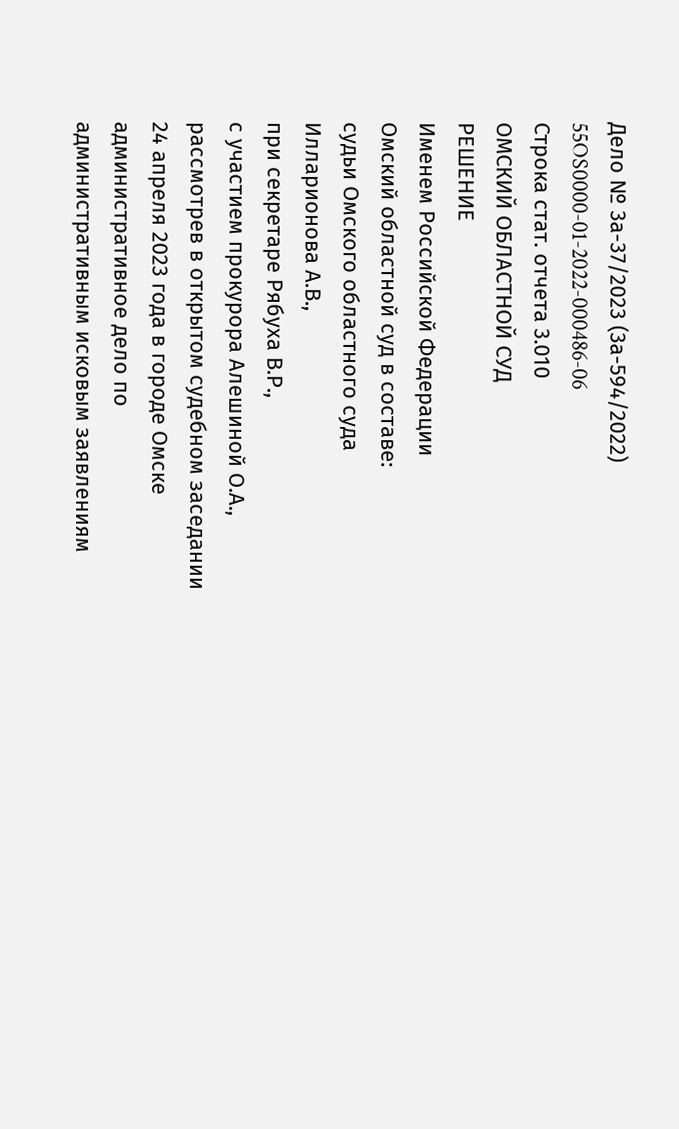Дело № 3а-37/2023 (3а-594/2022)
55OS0000-01-2022-000486-06
Строка стат. отчета 3.010
ОМСКИЙ ОБЛАСТНОЙ СУД
РЕШЕНИЕ
Именем Российской Федерации
Омский областной суд в составе:
судьи Омского областного суда Илларионова А.В.,
при секретаре Рябуха В.Р.,
с участием прокурора Алешиной О.А.,
рассмотрев в открытом судебном заседании 24 апреля 2023 года в городе Омске административное дело по административным исковым заявлениям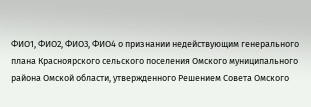ФИО1, ФИО2, ФИО3, ФИО4 о признании недействующим генерального плана Красноярского сельского поселения Омского муниципального района Омской области, утвержденного Решением Совета Омского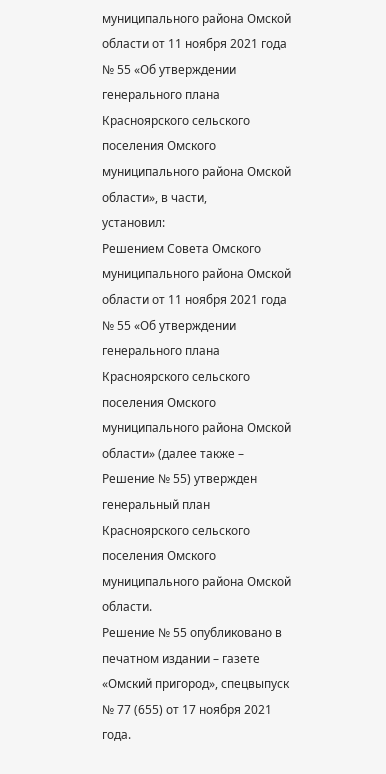муниципального района Омской области от 11 ноября 2021 года № 55 «Об утверждении генерального плана Красноярского сельского поселения Омского муниципального района Омской области», в части,
установил:
Решением Совета Омского муниципального района Омской области от 11 ноября 2021 года № 55 «Об утверждении генерального плана Красноярского сельского поселения Омского муниципального района Омской области» (далее также – Решение № 55) утвержден генеральный план Красноярского сельского поселения Омского муниципального района Омской области.
Решение № 55 опубликовано в печатном издании – газете «Омский пригород», спецвыпуск № 77 (655) от 17 ноября 2021 года.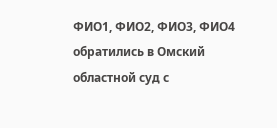ФИО1, ФИО2, ФИО3, ФИО4 обратились в Омский областной суд с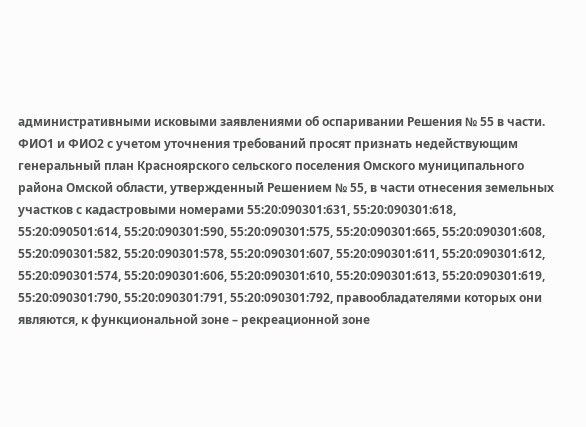административными исковыми заявлениями об оспаривании Решения № 55 в части.
ФИО1 и ФИО2 с учетом уточнения требований просят признать недействующим генеральный план Красноярского сельского поселения Омского муниципального района Омской области, утвержденный Решением № 55, в части отнесения земельных участков с кадастровыми номерами 55:20:090301:631, 55:20:090301:618, 55:20:090501:614, 55:20:090301:590, 55:20:090301:575, 55:20:090301:665, 55:20:090301:608, 55:20:090301:582, 55:20:090301:578, 55:20:090301:607, 55:20:090301:611, 55:20:090301:612, 55:20:090301:574, 55:20:090301:606, 55:20:090301:610, 55:20:090301:613, 55:20:090301:619, 55:20:090301:790, 55:20:090301:791, 55:20:090301:792, правообладателями которых они являются, к функциональной зоне – рекреационной зоне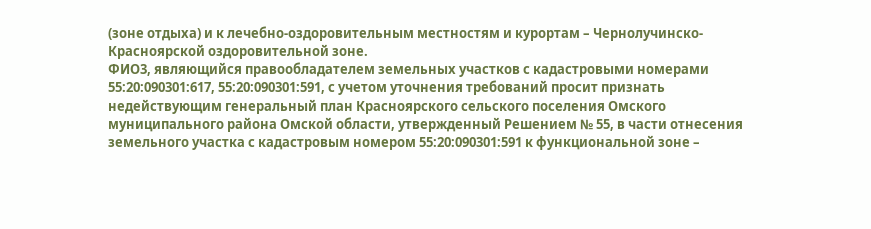(зоне отдыха) и к лечебно-оздоровительным местностям и курортам – Чернолучинско-Красноярской оздоровительной зоне.
ФИО3, являющийся правообладателем земельных участков с кадастровыми номерами 55:20:090301:617, 55:20:090301:591, с учетом уточнения требований просит признать недействующим генеральный план Красноярского сельского поселения Омского муниципального района Омской области, утвержденный Решением № 55, в части отнесения земельного участка с кадастровым номером 55:20:090301:591 к функциональной зоне –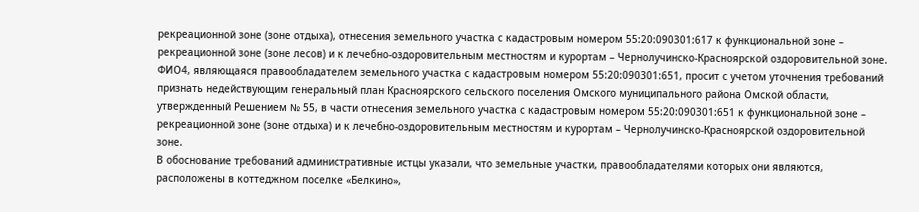рекреационной зоне (зоне отдыха), отнесения земельного участка с кадастровым номером 55:20:090301:617 к функциональной зоне – рекреационной зоне (зоне лесов) и к лечебно-оздоровительным местностям и курортам – Чернолучинско-Красноярской оздоровительной зоне.
ФИО4, являющаяся правообладателем земельного участка с кадастровым номером 55:20:090301:651, просит с учетом уточнения требований признать недействующим генеральный план Красноярского сельского поселения Омского муниципального района Омской области, утвержденный Решением № 55, в части отнесения земельного участка с кадастровым номером 55:20:090301:651 к функциональной зоне – рекреационной зоне (зоне отдыха) и к лечебно-оздоровительным местностям и курортам – Чернолучинско-Красноярской оздоровительной зоне.
В обоснование требований административные истцы указали, что земельные участки, правообладателями которых они являются, расположены в коттеджном поселке «Белкино»,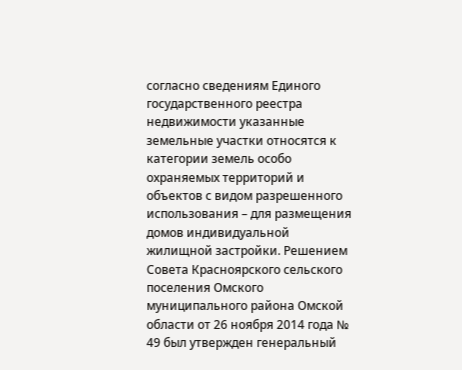согласно сведениям Единого государственного реестра недвижимости указанные земельные участки относятся к категории земель особо охраняемых территорий и объектов с видом разрешенного использования – для размещения домов индивидуальной жилищной застройки. Решением Совета Красноярского сельского поселения Омского муниципального района Омской области от 26 ноября 2014 года № 49 был утвержден генеральный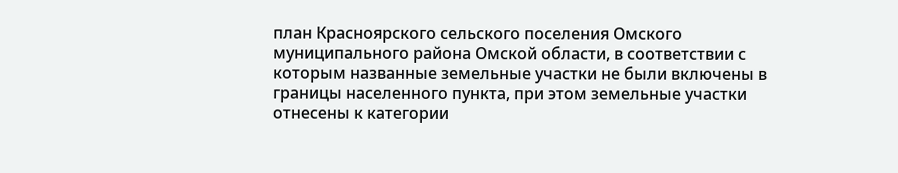план Красноярского сельского поселения Омского муниципального района Омской области, в соответствии с которым названные земельные участки не были включены в границы населенного пункта, при этом земельные участки отнесены к категории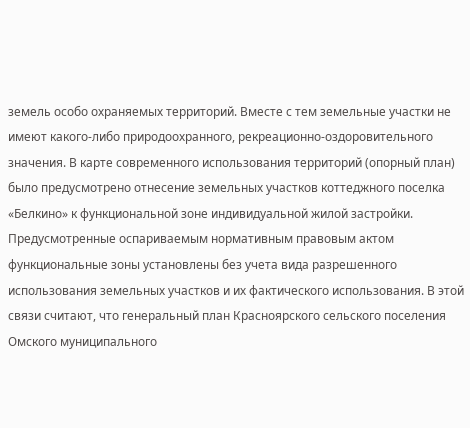земель особо охраняемых территорий. Вместе с тем земельные участки не имеют какого-либо природоохранного, рекреационно-оздоровительного значения. В карте современного использования территорий (опорный план) было предусмотрено отнесение земельных участков коттеджного поселка «Белкино» к функциональной зоне индивидуальной жилой застройки. Предусмотренные оспариваемым нормативным правовым актом функциональные зоны установлены без учета вида разрешенного использования земельных участков и их фактического использования. В этой связи считают, что генеральный план Красноярского сельского поселения Омского муниципального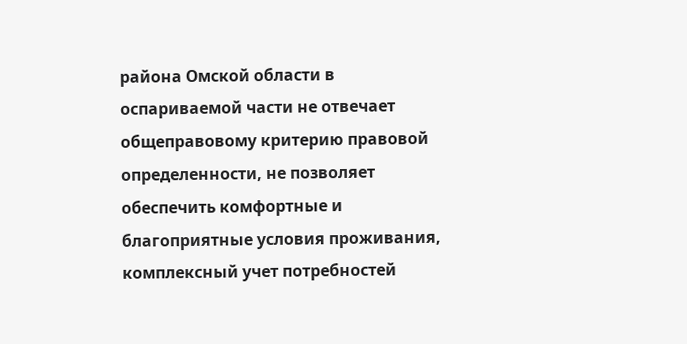района Омской области в оспариваемой части не отвечает общеправовому критерию правовой определенности, не позволяет обеспечить комфортные и благоприятные условия проживания, комплексный учет потребностей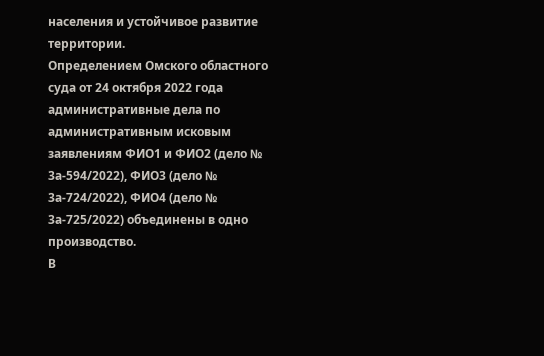населения и устойчивое развитие территории.
Определением Омского областного суда от 24 октября 2022 года административные дела по административным исковым заявлениям ФИО1 и ФИО2 (дело № 3а-594/2022), ФИО3 (дело № 3а-724/2022), ФИО4 (дело № 3а-725/2022) объединены в одно производство.
В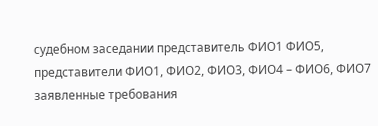судебном заседании представитель ФИО1 ФИО5, представители ФИО1, ФИО2, ФИО3, ФИО4 – ФИО6, ФИО7 заявленные требования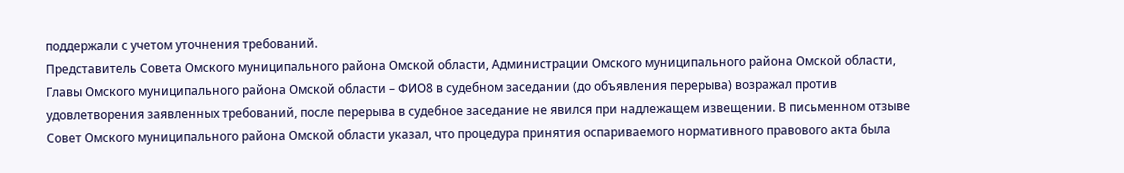поддержали с учетом уточнения требований.
Представитель Совета Омского муниципального района Омской области, Администрации Омского муниципального района Омской области, Главы Омского муниципального района Омской области – ФИО8 в судебном заседании (до объявления перерыва) возражал против удовлетворения заявленных требований, после перерыва в судебное заседание не явился при надлежащем извещении. В письменном отзыве Совет Омского муниципального района Омской области указал, что процедура принятия оспариваемого нормативного правового акта была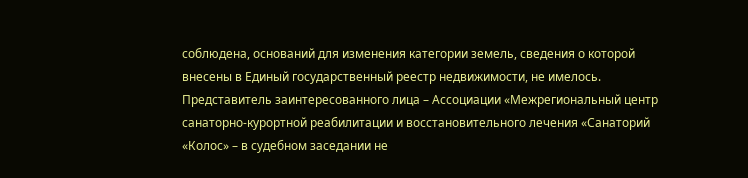соблюдена, оснований для изменения категории земель, сведения о которой внесены в Единый государственный реестр недвижимости, не имелось.
Представитель заинтересованного лица – Ассоциации «Межрегиональный центр санаторно-курортной реабилитации и восстановительного лечения «Санаторий «Колос» – в судебном заседании не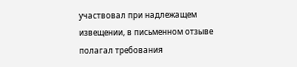участвовал при надлежащем извещении, в письменном отзыве полагал требования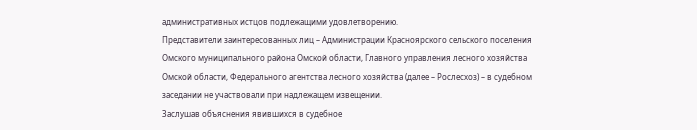административных истцов подлежащими удовлетворению.
Представители заинтересованных лиц – Администрации Красноярского сельского поселения Омского муниципального района Омской области, Главного управления лесного хозяйства Омской области, Федерального агентства лесного хозяйства (далее – Рослесхоз) – в судебном заседании не участвовали при надлежащем извещении.
Заслушав объяснения явившихся в судебное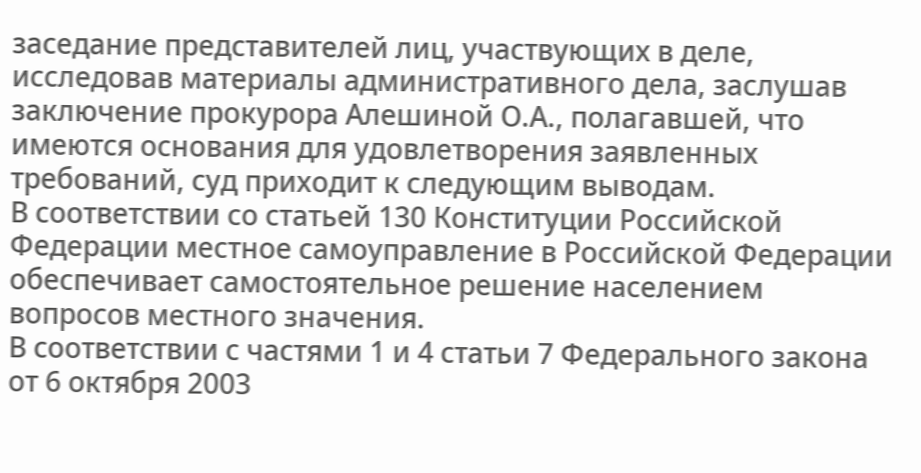заседание представителей лиц, участвующих в деле, исследовав материалы административного дела, заслушав заключение прокурора Алешиной О.А., полагавшей, что имеются основания для удовлетворения заявленных требований, суд приходит к следующим выводам.
В соответствии со статьей 130 Конституции Российской Федерации местное самоуправление в Российской Федерации обеспечивает самостоятельное решение населением вопросов местного значения.
В соответствии с частями 1 и 4 статьи 7 Федерального закона от 6 октября 2003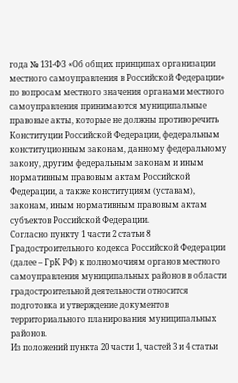года № 131-ФЗ «Об общих принципах организации местного самоуправления в Российской Федерации» по вопросам местного значения органами местного самоуправления принимаются муниципальные правовые акты, которые не должны противоречить Конституции Российской Федерации, федеральным конституционным законам, данному федеральному закону, другим федеральным законам и иным нормативным правовым актам Российской Федерации, а также конституциям (уставам), законам, иным нормативным правовым актам субъектов Российской Федерации.
Согласно пункту 1 части 2 статьи 8 Градостроительного кодекса Российской Федерации (далее – ГрК РФ) к полномочиям органов местного самоуправления муниципальных районов в области градостроительной деятельности относится подготовка и утверждение документов территориального планирования муниципальных районов.
Из положений пункта 20 части 1, частей 3 и 4 статьи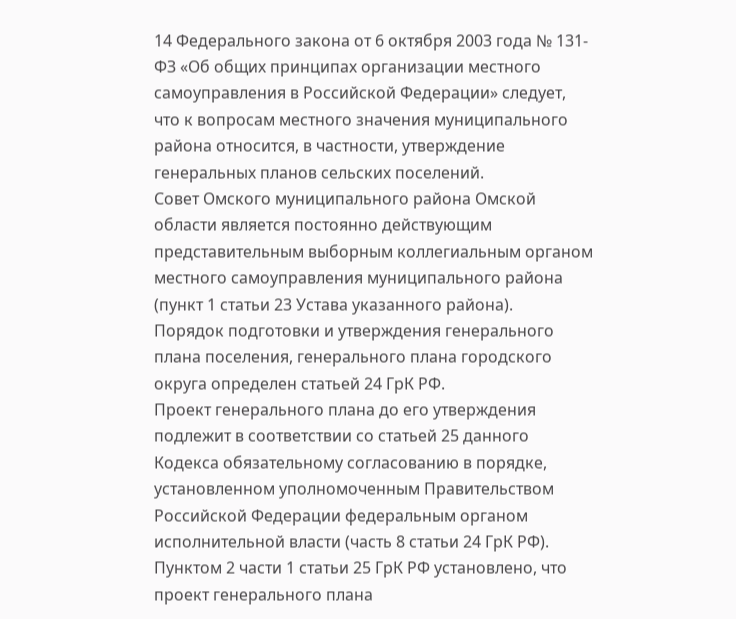14 Федерального закона от 6 октября 2003 года № 131-ФЗ «Об общих принципах организации местного самоуправления в Российской Федерации» следует, что к вопросам местного значения муниципального района относится, в частности, утверждение генеральных планов сельских поселений.
Совет Омского муниципального района Омской области является постоянно действующим представительным выборным коллегиальным органом местного самоуправления муниципального района (пункт 1 статьи 23 Устава указанного района).
Порядок подготовки и утверждения генерального плана поселения, генерального плана городского округа определен статьей 24 ГрК РФ.
Проект генерального плана до его утверждения подлежит в соответствии со статьей 25 данного Кодекса обязательному согласованию в порядке, установленном уполномоченным Правительством Российской Федерации федеральным органом исполнительной власти (часть 8 статьи 24 ГрК РФ).
Пунктом 2 части 1 статьи 25 ГрК РФ установлено, что проект генерального плана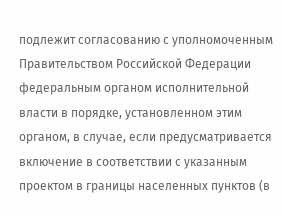подлежит согласованию с уполномоченным Правительством Российской Федерации федеральным органом исполнительной власти в порядке, установленном этим органом, в случае, если предусматривается включение в соответствии с указанным проектом в границы населенных пунктов (в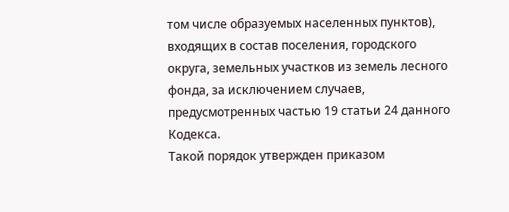том числе образуемых населенных пунктов), входящих в состав поселения, городского округа, земельных участков из земель лесного фонда, за исключением случаев, предусмотренных частью 19 статьи 24 данного Кодекса.
Такой порядок утвержден приказом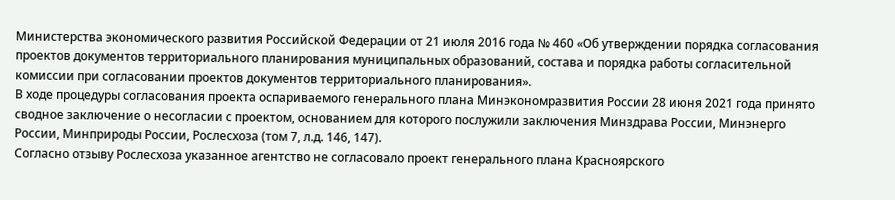Министерства экономического развития Российской Федерации от 21 июля 2016 года № 460 «Об утверждении порядка согласования проектов документов территориального планирования муниципальных образований, состава и порядка работы согласительной комиссии при согласовании проектов документов территориального планирования».
В ходе процедуры согласования проекта оспариваемого генерального плана Минэкономразвития России 28 июня 2021 года принято сводное заключение о несогласии с проектом, основанием для которого послужили заключения Минздрава России, Минэнерго России, Минприроды России, Рослесхоза (том 7, л.д. 146, 147).
Согласно отзыву Рослесхоза указанное агентство не согласовало проект генерального плана Красноярского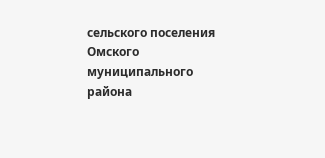сельского поселения Омского муниципального района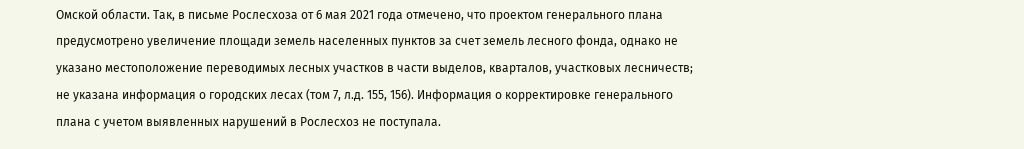Омской области. Так, в письме Рослесхоза от 6 мая 2021 года отмечено, что проектом генерального плана предусмотрено увеличение площади земель населенных пунктов за счет земель лесного фонда, однако не указано местоположение переводимых лесных участков в части выделов, кварталов, участковых лесничеств; не указана информация о городских лесах (том 7, л.д. 155, 156). Информация о корректировке генерального плана с учетом выявленных нарушений в Рослесхоз не поступала.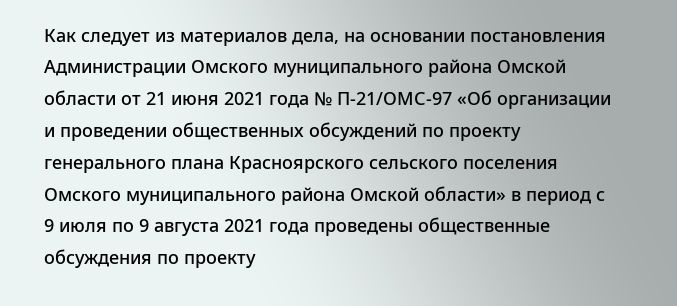Как следует из материалов дела, на основании постановления Администрации Омского муниципального района Омской области от 21 июня 2021 года № П-21/ОМС-97 «Об организации и проведении общественных обсуждений по проекту генерального плана Красноярского сельского поселения Омского муниципального района Омской области» в период с 9 июля по 9 августа 2021 года проведены общественные обсуждения по проекту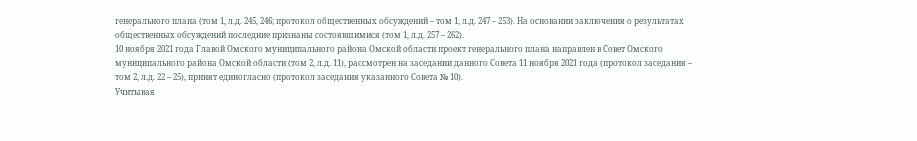генерального плана (том 1, л.д. 245, 246; протокол общественных обсуждений – том 1, л.д. 247 – 253). На основании заключения о результатах общественных обсуждений последние признаны состоявшимися (том 1, л.д. 257 – 262).
10 ноября 2021 года Главой Омского муниципального района Омской области проект генерального плана направлен в Совет Омского муниципального района Омской области (том 2, л.д. 11), рассмотрен на заседании данного Совета 11 ноября 2021 года (протокол заседания – том 2, л.д. 22 – 25), принят единогласно (протокол заседания указанного Совета № 10).
Учитывая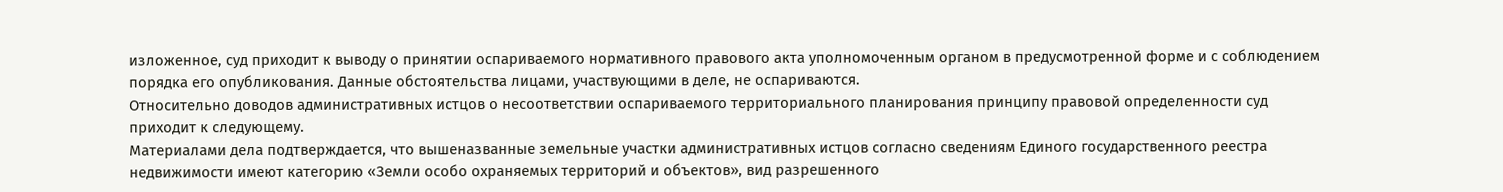изложенное, суд приходит к выводу о принятии оспариваемого нормативного правового акта уполномоченным органом в предусмотренной форме и с соблюдением порядка его опубликования. Данные обстоятельства лицами, участвующими в деле, не оспариваются.
Относительно доводов административных истцов о несоответствии оспариваемого территориального планирования принципу правовой определенности суд приходит к следующему.
Материалами дела подтверждается, что вышеназванные земельные участки административных истцов согласно сведениям Единого государственного реестра недвижимости имеют категорию «Земли особо охраняемых территорий и объектов», вид разрешенного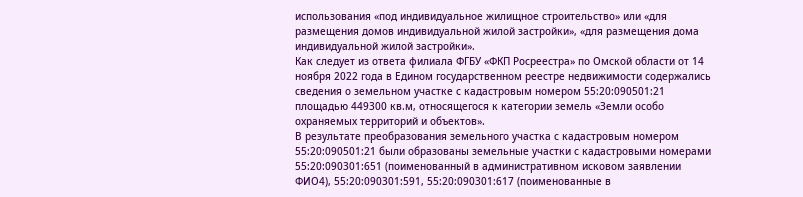использования «под индивидуальное жилищное строительство» или «для размещения домов индивидуальной жилой застройки», «для размещения дома индивидуальной жилой застройки».
Как следует из ответа филиала ФГБУ «ФКП Росреестра» по Омской области от 14 ноября 2022 года в Едином государственном реестре недвижимости содержались сведения о земельном участке с кадастровым номером 55:20:090501:21 площадью 449300 кв.м, относящегося к категории земель «Земли особо охраняемых территорий и объектов».
В результате преобразования земельного участка с кадастровым номером 55:20:090501:21 были образованы земельные участки с кадастровыми номерами 55:20:090301:651 (поименованный в административном исковом заявлении ФИО4), 55:20:090301:591, 55:20:090301:617 (поименованные в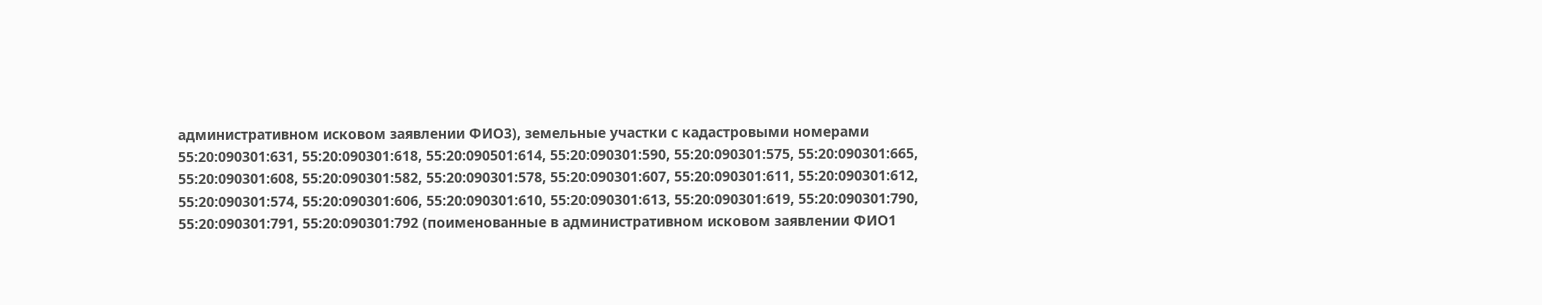административном исковом заявлении ФИО3), земельные участки с кадастровыми номерами 55:20:090301:631, 55:20:090301:618, 55:20:090501:614, 55:20:090301:590, 55:20:090301:575, 55:20:090301:665, 55:20:090301:608, 55:20:090301:582, 55:20:090301:578, 55:20:090301:607, 55:20:090301:611, 55:20:090301:612, 55:20:090301:574, 55:20:090301:606, 55:20:090301:610, 55:20:090301:613, 55:20:090301:619, 55:20:090301:790, 55:20:090301:791, 55:20:090301:792 (поименованные в административном исковом заявлении ФИО1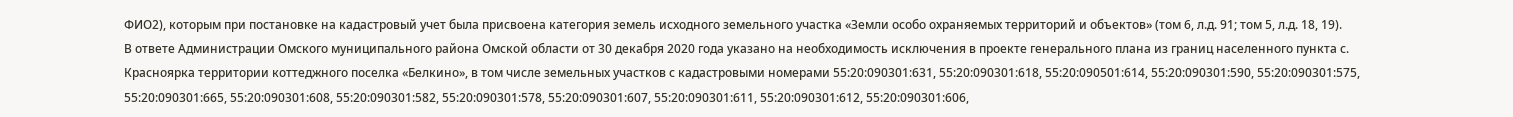ФИО2), которым при постановке на кадастровый учет была присвоена категория земель исходного земельного участка «Земли особо охраняемых территорий и объектов» (том 6, л.д. 91; том 5, л.д. 18, 19).
В ответе Администрации Омского муниципального района Омской области от 30 декабря 2020 года указано на необходимость исключения в проекте генерального плана из границ населенного пункта с. Красноярка территории коттеджного поселка «Белкино», в том числе земельных участков с кадастровыми номерами 55:20:090301:631, 55:20:090301:618, 55:20:090501:614, 55:20:090301:590, 55:20:090301:575, 55:20:090301:665, 55:20:090301:608, 55:20:090301:582, 55:20:090301:578, 55:20:090301:607, 55:20:090301:611, 55:20:090301:612, 55:20:090301:606,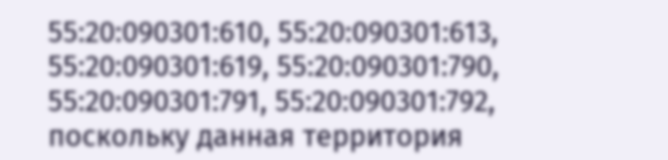55:20:090301:610, 55:20:090301:613, 55:20:090301:619, 55:20:090301:790, 55:20:090301:791, 55:20:090301:792, поскольку данная территория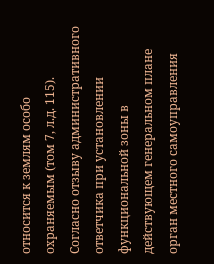относится к землям особо охраняемым (том 7, л.д. 115).
Согласно отзыву административного ответчика при установлении функциональной зоны в действующем генеральном плане орган местного самоуправления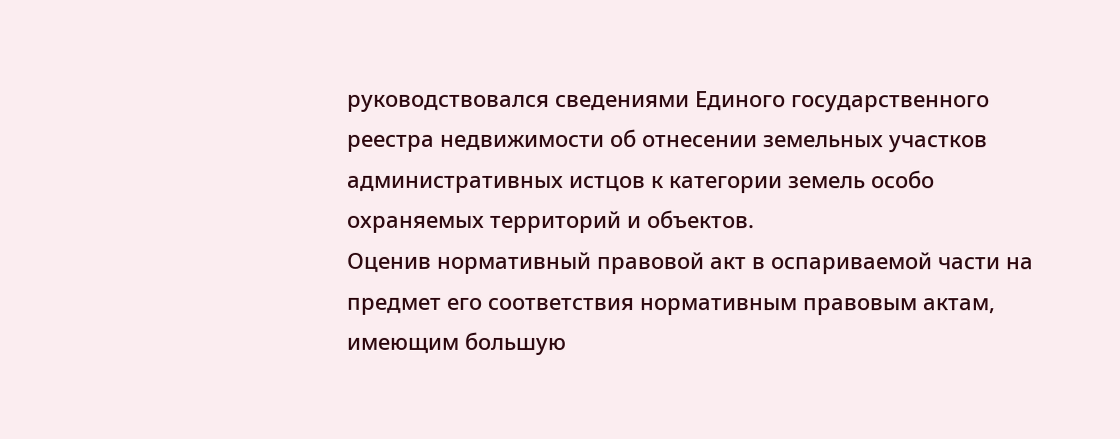руководствовался сведениями Единого государственного реестра недвижимости об отнесении земельных участков административных истцов к категории земель особо охраняемых территорий и объектов.
Оценив нормативный правовой акт в оспариваемой части на предмет его соответствия нормативным правовым актам, имеющим большую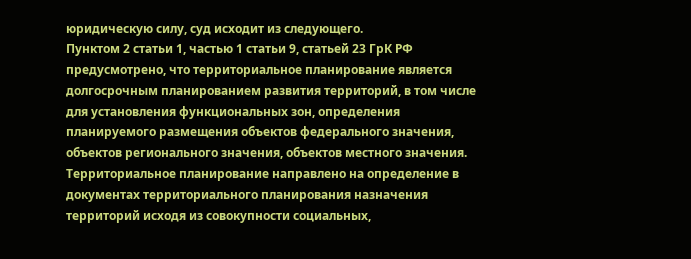юридическую силу, суд исходит из следующего.
Пунктом 2 статьи 1, частью 1 статьи 9, статьей 23 ГрК РФ предусмотрено, что территориальное планирование является долгосрочным планированием развития территорий, в том числе для установления функциональных зон, определения планируемого размещения объектов федерального значения, объектов регионального значения, объектов местного значения.
Территориальное планирование направлено на определение в документах территориального планирования назначения территорий исходя из совокупности социальных,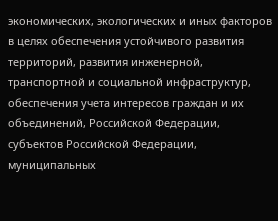экономических, экологических и иных факторов в целях обеспечения устойчивого развития территорий, развития инженерной, транспортной и социальной инфраструктур, обеспечения учета интересов граждан и их объединений, Российской Федерации, субъектов Российской Федерации, муниципальных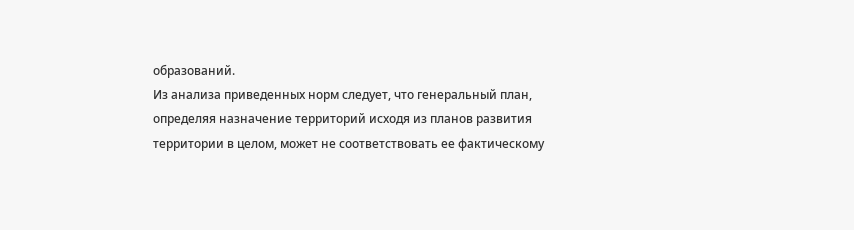образований.
Из анализа приведенных норм следует, что генеральный план, определяя назначение территорий исходя из планов развития территории в целом, может не соответствовать ее фактическому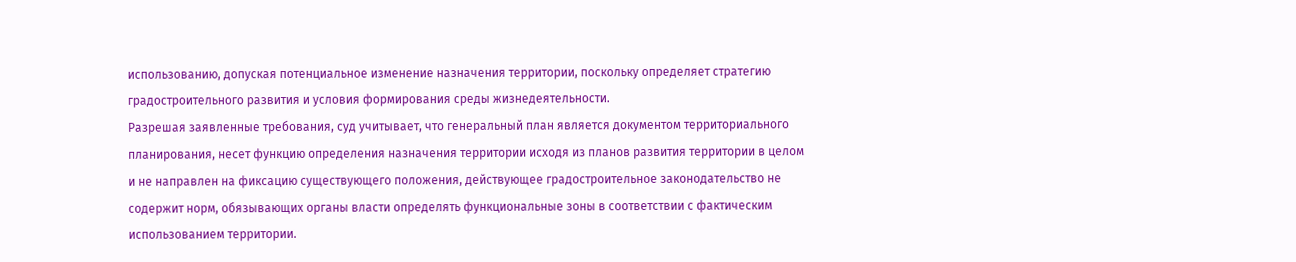использованию, допуская потенциальное изменение назначения территории, поскольку определяет стратегию градостроительного развития и условия формирования среды жизнедеятельности.
Разрешая заявленные требования, суд учитывает, что генеральный план является документом территориального планирования, несет функцию определения назначения территории исходя из планов развития территории в целом и не направлен на фиксацию существующего положения, действующее градостроительное законодательство не содержит норм, обязывающих органы власти определять функциональные зоны в соответствии с фактическим использованием территории.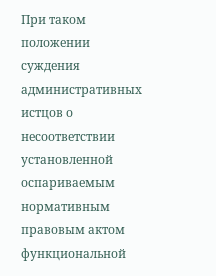При таком положении суждения административных истцов о несоответствии установленной оспариваемым нормативным правовым актом функциональной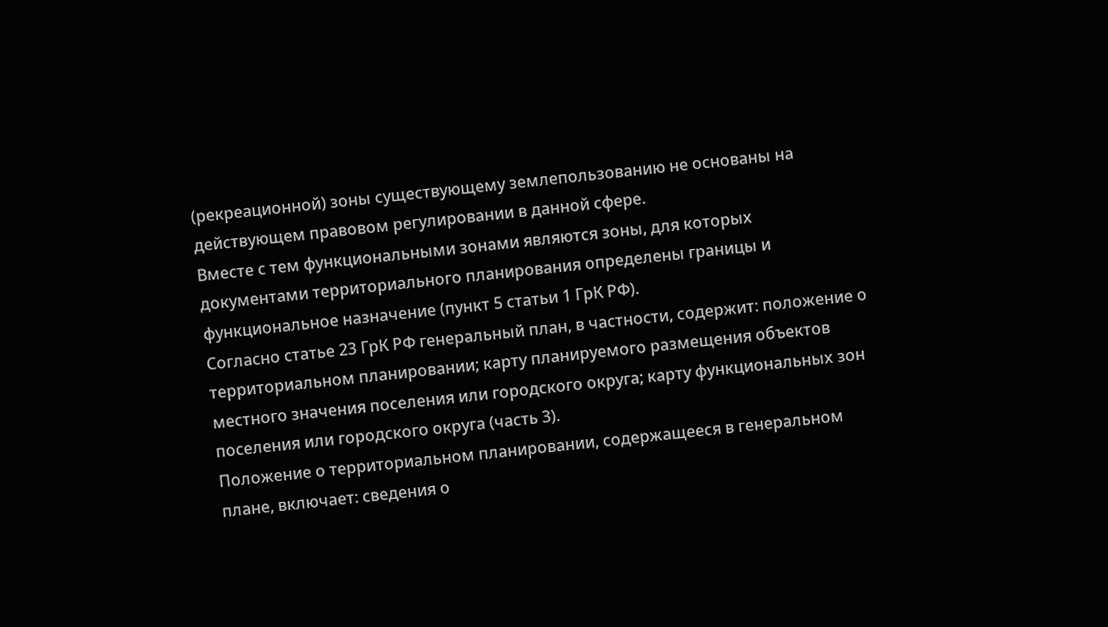(рекреационной) зоны существующему землепользованию не основаны на действующем правовом регулировании в данной сфере.
Вместе с тем функциональными зонами являются зоны, для которых документами территориального планирования определены границы и функциональное назначение (пункт 5 статьи 1 ГрК РФ).
Согласно статье 23 ГрК РФ генеральный план, в частности, содержит: положение о территориальном планировании; карту планируемого размещения объектов местного значения поселения или городского округа; карту функциональных зон поселения или городского округа (часть 3).
Положение о территориальном планировании, содержащееся в генеральном плане, включает: сведения о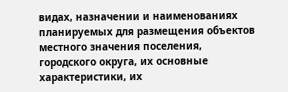видах, назначении и наименованиях планируемых для размещения объектов местного значения поселения, городского округа, их основные характеристики, их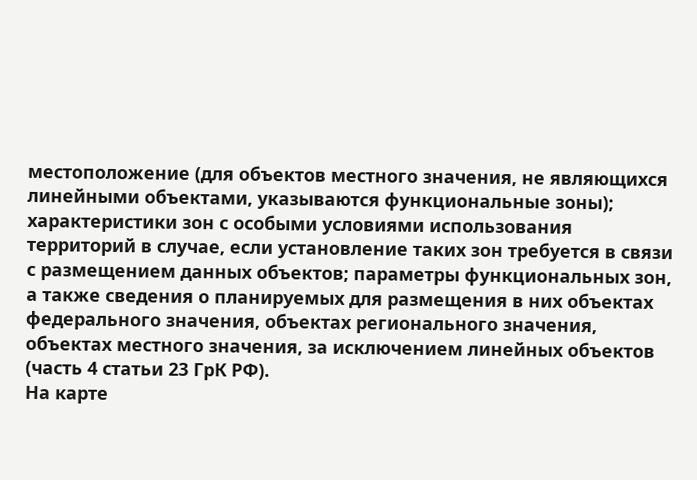местоположение (для объектов местного значения, не являющихся линейными объектами, указываются функциональные зоны); характеристики зон с особыми условиями использования территорий в случае, если установление таких зон требуется в связи с размещением данных объектов; параметры функциональных зон, а также сведения о планируемых для размещения в них объектах федерального значения, объектах регионального значения, объектах местного значения, за исключением линейных объектов (часть 4 статьи 23 ГрК РФ).
На карте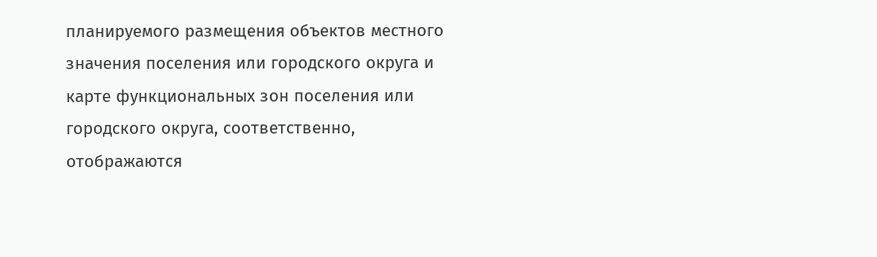планируемого размещения объектов местного значения поселения или городского округа и карте функциональных зон поселения или городского округа, соответственно, отображаются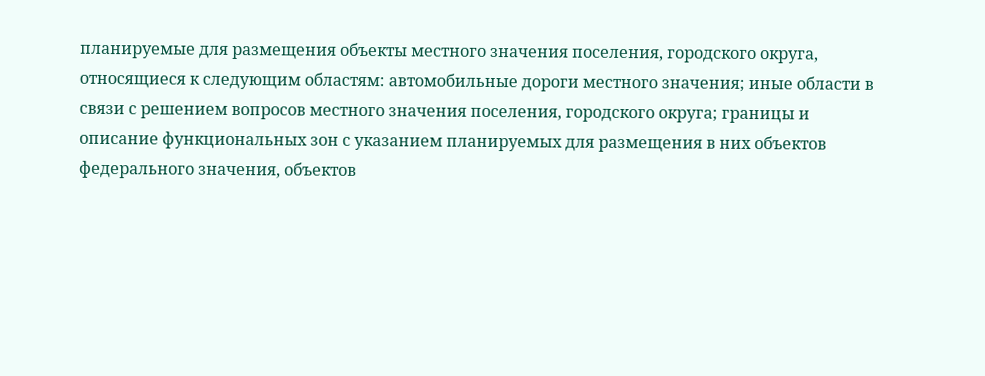планируемые для размещения объекты местного значения поселения, городского округа, относящиеся к следующим областям: автомобильные дороги местного значения; иные области в связи с решением вопросов местного значения поселения, городского округа; границы и описание функциональных зон с указанием планируемых для размещения в них объектов федерального значения, объектов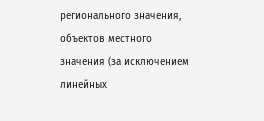регионального значения, объектов местного значения (за исключением линейных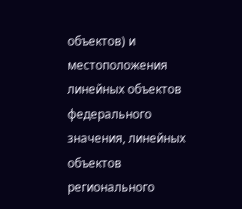объектов) и местоположения линейных объектов федерального значения, линейных объектов регионального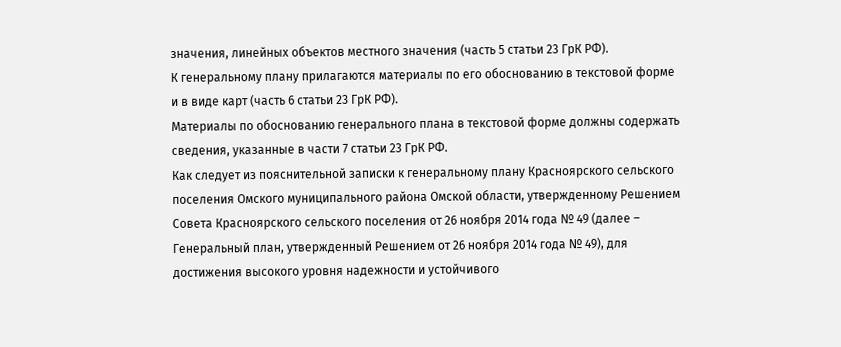значения, линейных объектов местного значения (часть 5 статьи 23 ГрК РФ).
К генеральному плану прилагаются материалы по его обоснованию в текстовой форме и в виде карт (часть 6 статьи 23 ГрК РФ).
Материалы по обоснованию генерального плана в текстовой форме должны содержать сведения, указанные в части 7 статьи 23 ГрК РФ.
Как следует из пояснительной записки к генеральному плану Красноярского сельского поселения Омского муниципального района Омской области, утвержденному Решением Совета Красноярского сельского поселения от 26 ноября 2014 года № 49 (далее – Генеральный план, утвержденный Решением от 26 ноября 2014 года № 49), для достижения высокого уровня надежности и устойчивого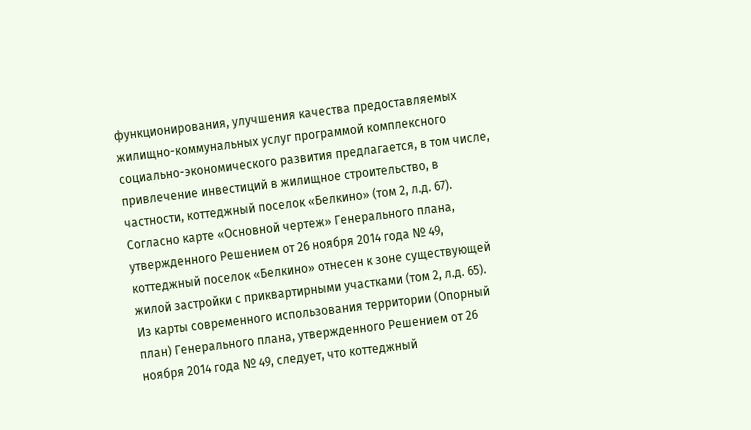функционирования, улучшения качества предоставляемых жилищно-коммунальных услуг программой комплексного социально-экономического развития предлагается, в том числе, привлечение инвестиций в жилищное строительство, в частности, коттеджный поселок «Белкино» (том 2, л.д. 67).
Согласно карте «Основной чертеж» Генерального плана, утвержденного Решением от 26 ноября 2014 года № 49, коттеджный поселок «Белкино» отнесен к зоне существующей жилой застройки с приквартирными участками (том 2, л.д. 65).
Из карты современного использования территории (Опорный план) Генерального плана, утвержденного Решением от 26 ноября 2014 года № 49, следует, что коттеджный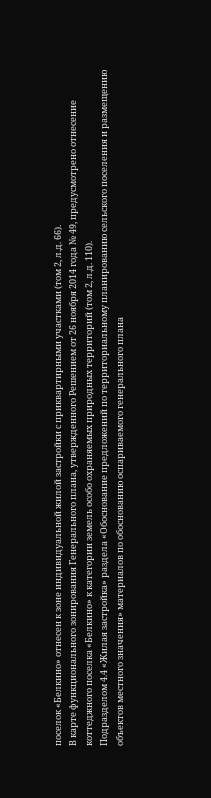поселок «Белкино» отнесен к зоне индивидуальной жилой застройки с приквартирными участками (том 2, л.д. 66).
В карте функционального зонирования Генерального плана, утвержденного Решением от 26 ноября 2014 года № 49, предусмотрено отнесение коттеджного поселка «Белкино» к категории земель особо охраняемых природных территорий (том 2, л.д. 110).
Подразделом 4.4 «Жилая застройка» раздела «Обоснование предложений по территориальному планированию сельского поселения и размещению объектов местного значения» материалов по обоснованию оспариваемого генерального плана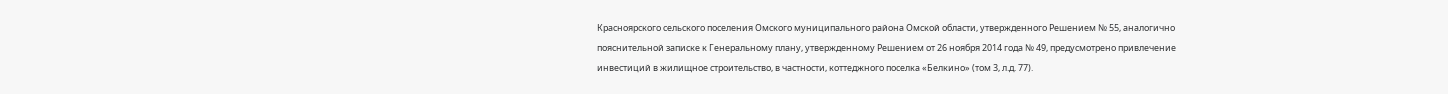Красноярского сельского поселения Омского муниципального района Омской области, утвержденного Решением № 55, аналогично пояснительной записке к Генеральному плану, утвержденному Решением от 26 ноября 2014 года № 49, предусмотрено привлечение инвестиций в жилищное строительство, в частности, коттеджного поселка «Белкино» (том 3, л.д. 77).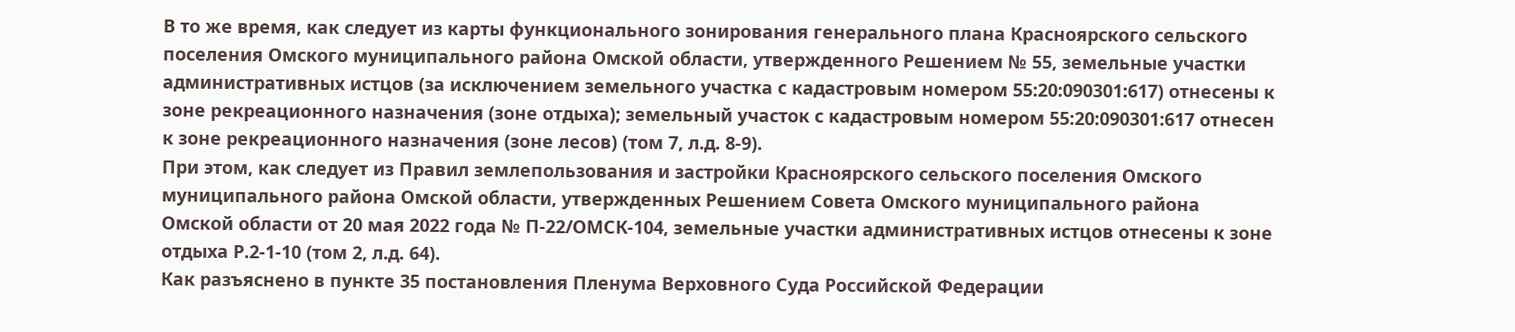В то же время, как следует из карты функционального зонирования генерального плана Красноярского сельского поселения Омского муниципального района Омской области, утвержденного Решением № 55, земельные участки административных истцов (за исключением земельного участка с кадастровым номером 55:20:090301:617) отнесены к зоне рекреационного назначения (зоне отдыха); земельный участок с кадастровым номером 55:20:090301:617 отнесен к зоне рекреационного назначения (зоне лесов) (том 7, л.д. 8-9).
При этом, как следует из Правил землепользования и застройки Красноярского сельского поселения Омского муниципального района Омской области, утвержденных Решением Совета Омского муниципального района Омской области от 20 мая 2022 года № П-22/ОМСК-104, земельные участки административных истцов отнесены к зоне отдыха Р.2-1-10 (том 2, л.д. 64).
Как разъяснено в пункте 35 постановления Пленума Верховного Суда Российской Федерации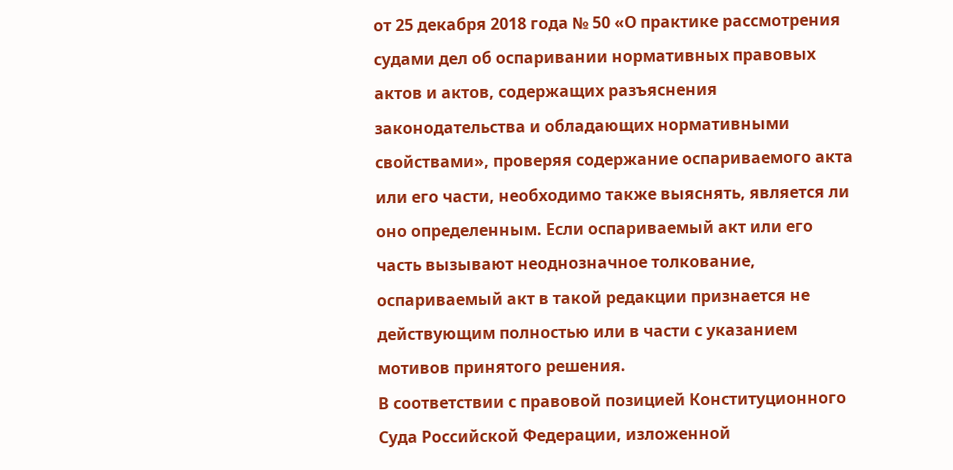от 25 декабря 2018 года № 50 «О практике рассмотрения судами дел об оспаривании нормативных правовых актов и актов, содержащих разъяснения законодательства и обладающих нормативными свойствами», проверяя содержание оспариваемого акта или его части, необходимо также выяснять, является ли оно определенным. Если оспариваемый акт или его часть вызывают неоднозначное толкование, оспариваемый акт в такой редакции признается не действующим полностью или в части с указанием мотивов принятого решения.
В соответствии с правовой позицией Конституционного Суда Российской Федерации, изложенной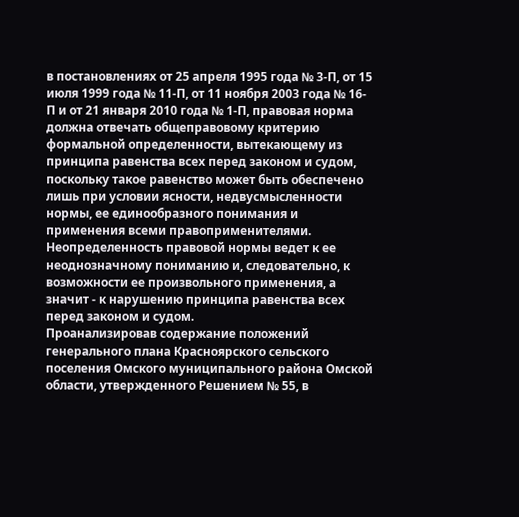в постановлениях от 25 апреля 1995 года № 3-П, от 15 июля 1999 года № 11-П, от 11 ноября 2003 года № 16-П и от 21 января 2010 года № 1-П, правовая норма должна отвечать общеправовому критерию формальной определенности, вытекающему из принципа равенства всех перед законом и судом, поскольку такое равенство может быть обеспечено лишь при условии ясности, недвусмысленности нормы, ее единообразного понимания и применения всеми правоприменителями. Неопределенность правовой нормы ведет к ее неоднозначному пониманию и, следовательно, к возможности ее произвольного применения, а значит - к нарушению принципа равенства всех перед законом и судом.
Проанализировав содержание положений генерального плана Красноярского сельского поселения Омского муниципального района Омской области, утвержденного Решением № 55, в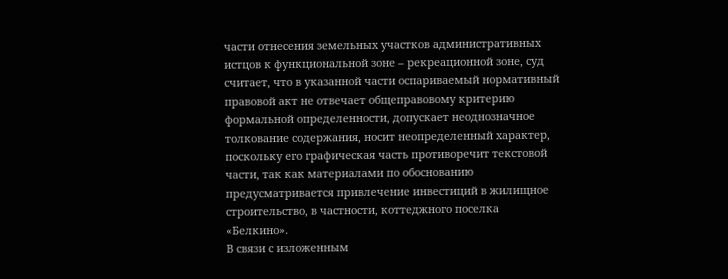части отнесения земельных участков административных истцов к функциональной зоне – рекреационной зоне, суд считает, что в указанной части оспариваемый нормативный правовой акт не отвечает общеправовому критерию формальной определенности, допускает неоднозначное толкование содержания, носит неопределенный характер, поскольку его графическая часть противоречит текстовой части, так как материалами по обоснованию предусматривается привлечение инвестиций в жилищное строительство, в частности, коттеджного поселка «Белкино».
В связи с изложенным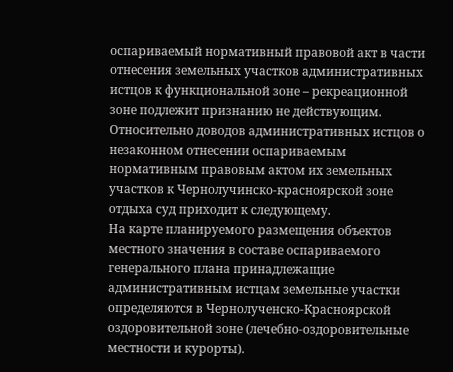оспариваемый нормативный правовой акт в части отнесения земельных участков административных истцов к функциональной зоне – рекреационной зоне подлежит признанию не действующим.
Относительно доводов административных истцов о незаконном отнесении оспариваемым нормативным правовым актом их земельных участков к Чернолучинско-красноярской зоне отдыха суд приходит к следующему.
На карте планируемого размещения объектов местного значения в составе оспариваемого генерального плана принадлежащие административным истцам земельные участки определяются в Чернолученско-Красноярской оздоровительной зоне (лечебно-оздоровительные местности и курорты).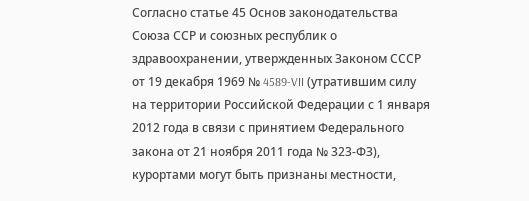Согласно статье 45 Основ законодательства Союза ССР и союзных республик о здравоохранении, утвержденных Законом СССР от 19 декабря 1969 № 4589-VII (утратившим силу на территории Российской Федерации с 1 января 2012 года в связи с принятием Федерального закона от 21 ноября 2011 года № 323-ФЗ), курортами могут быть признаны местности,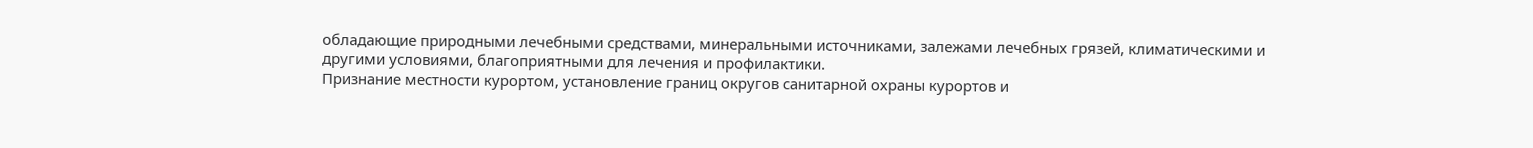обладающие природными лечебными средствами, минеральными источниками, залежами лечебных грязей, климатическими и другими условиями, благоприятными для лечения и профилактики.
Признание местности курортом, установление границ округов санитарной охраны курортов и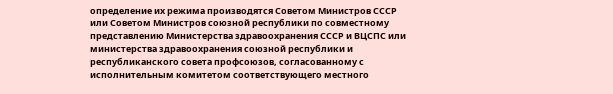определение их режима производятся Советом Министров СССР или Советом Министров союзной республики по совместному представлению Министерства здравоохранения СССР и ВЦСПС или министерства здравоохранения союзной республики и республиканского совета профсоюзов, согласованному с исполнительным комитетом соответствующего местного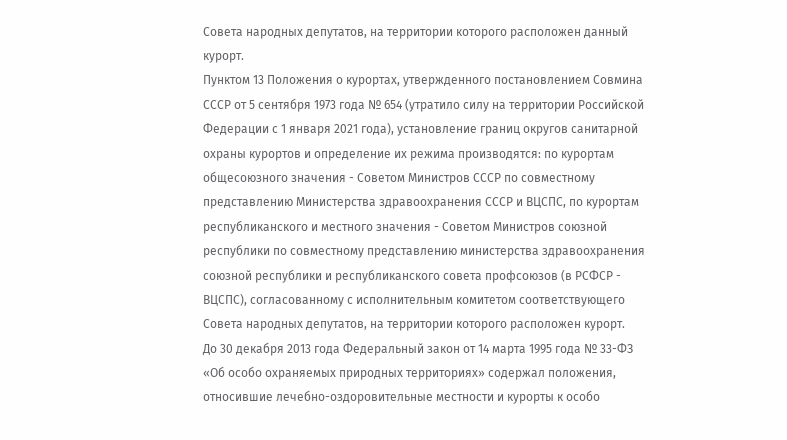Совета народных депутатов, на территории которого расположен данный курорт.
Пунктом 13 Положения о курортах, утвержденного постановлением Совмина СССР от 5 сентября 1973 года № 654 (утратило силу на территории Российской Федерации с 1 января 2021 года), установление границ округов санитарной охраны курортов и определение их режима производятся: по курортам общесоюзного значения - Советом Министров СССР по совместному представлению Министерства здравоохранения СССР и ВЦСПС, по курортам республиканского и местного значения - Советом Министров союзной республики по совместному представлению министерства здравоохранения союзной республики и республиканского совета профсоюзов (в РСФСР - ВЦСПС), согласованному с исполнительным комитетом соответствующего Совета народных депутатов, на территории которого расположен курорт.
До 30 декабря 2013 года Федеральный закон от 14 марта 1995 года № 33-ФЗ «Об особо охраняемых природных территориях» содержал положения, относившие лечебно-оздоровительные местности и курорты к особо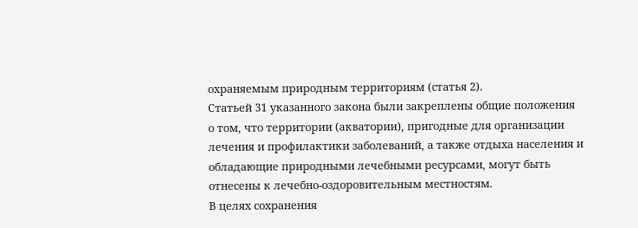охраняемым природным территориям (статья 2).
Статьей 31 указанного закона были закреплены общие положения о том, что территории (акватории), пригодные для организации лечения и профилактики заболеваний, а также отдыха населения и обладающие природными лечебными ресурсами, могут быть отнесены к лечебно-оздоровительным местностям.
В целях сохранения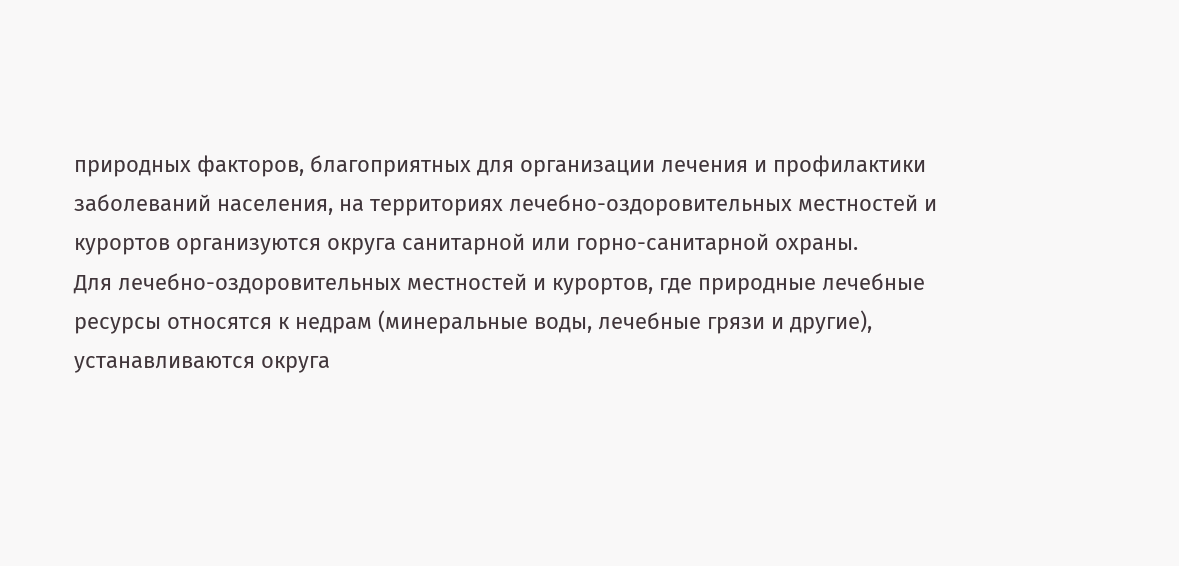природных факторов, благоприятных для организации лечения и профилактики заболеваний населения, на территориях лечебно-оздоровительных местностей и курортов организуются округа санитарной или горно-санитарной охраны.
Для лечебно-оздоровительных местностей и курортов, где природные лечебные ресурсы относятся к недрам (минеральные воды, лечебные грязи и другие), устанавливаются округа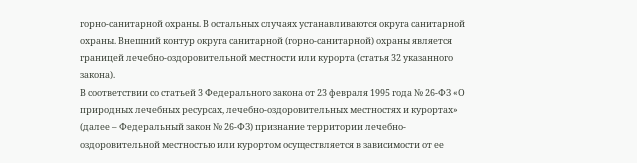горно-санитарной охраны. В остальных случаях устанавливаются округа санитарной охраны. Внешний контур округа санитарной (горно-санитарной) охраны является границей лечебно-оздоровительной местности или курорта (статья 32 указанного закона).
В соответствии со статьей 3 Федерального закона от 23 февраля 1995 года № 26-ФЗ «О природных лечебных ресурсах, лечебно-оздоровительных местностях и курортах» (далее – Федеральный закон № 26-ФЗ) признание территории лечебно-оздоровительной местностью или курортом осуществляется в зависимости от ее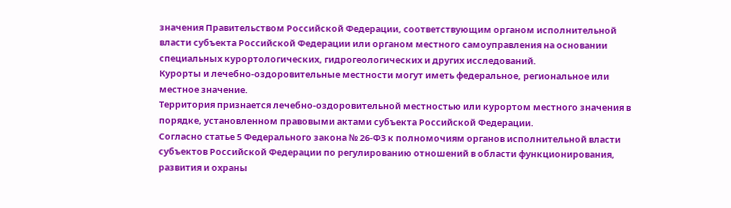значения Правительством Российской Федерации, соответствующим органом исполнительной власти субъекта Российской Федерации или органом местного самоуправления на основании специальных курортологических, гидрогеологических и других исследований.
Курорты и лечебно-оздоровительные местности могут иметь федеральное, региональное или местное значение.
Территория признается лечебно-оздоровительной местностью или курортом местного значения в порядке, установленном правовыми актами субъекта Российской Федерации.
Согласно статье 5 Федерального закона № 26-ФЗ к полномочиям органов исполнительной власти субъектов Российской Федерации по регулированию отношений в области функционирования, развития и охраны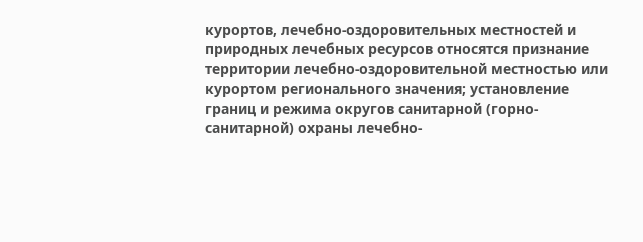курортов, лечебно-оздоровительных местностей и природных лечебных ресурсов относятся признание территории лечебно-оздоровительной местностью или курортом регионального значения; установление границ и режима округов санитарной (горно-санитарной) охраны лечебно-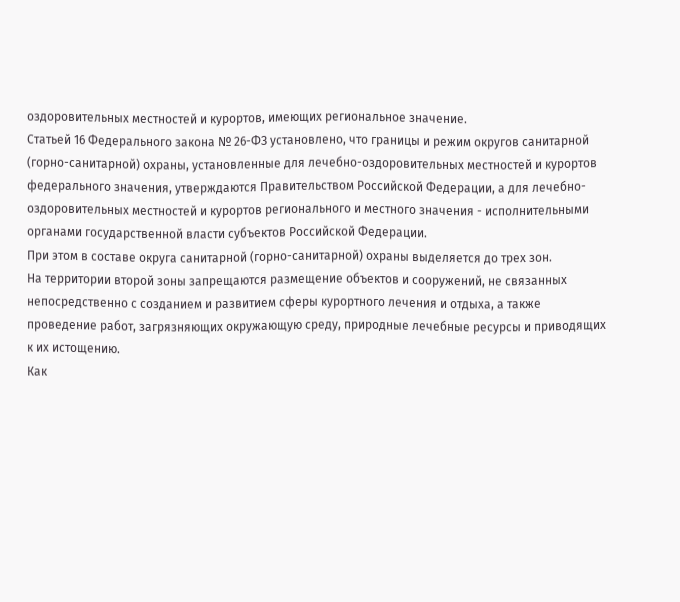оздоровительных местностей и курортов, имеющих региональное значение.
Статьей 16 Федерального закона № 26-ФЗ установлено, что границы и режим округов санитарной (горно-санитарной) охраны, установленные для лечебно-оздоровительных местностей и курортов федерального значения, утверждаются Правительством Российской Федерации, а для лечебно-оздоровительных местностей и курортов регионального и местного значения - исполнительными органами государственной власти субъектов Российской Федерации.
При этом в составе округа санитарной (горно-санитарной) охраны выделяется до трех зон.
На территории второй зоны запрещаются размещение объектов и сооружений, не связанных непосредственно с созданием и развитием сферы курортного лечения и отдыха, а также проведение работ, загрязняющих окружающую среду, природные лечебные ресурсы и приводящих к их истощению.
Как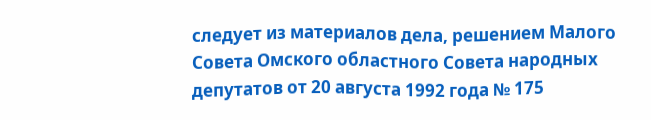следует из материалов дела, решением Малого Совета Омского областного Совета народных депутатов от 20 августа 1992 года № 175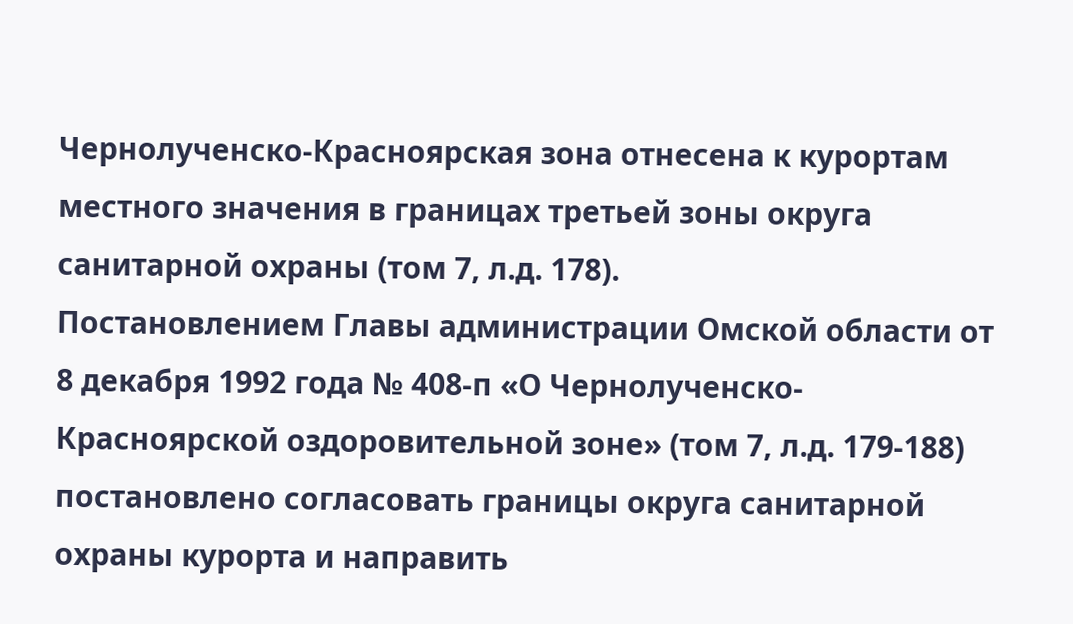Чернолученско-Красноярская зона отнесена к курортам местного значения в границах третьей зоны округа санитарной охраны (том 7, л.д. 178).
Постановлением Главы администрации Омской области от 8 декабря 1992 года № 408-п «О Чернолученско-Красноярской оздоровительной зоне» (том 7, л.д. 179-188) постановлено согласовать границы округа санитарной охраны курорта и направить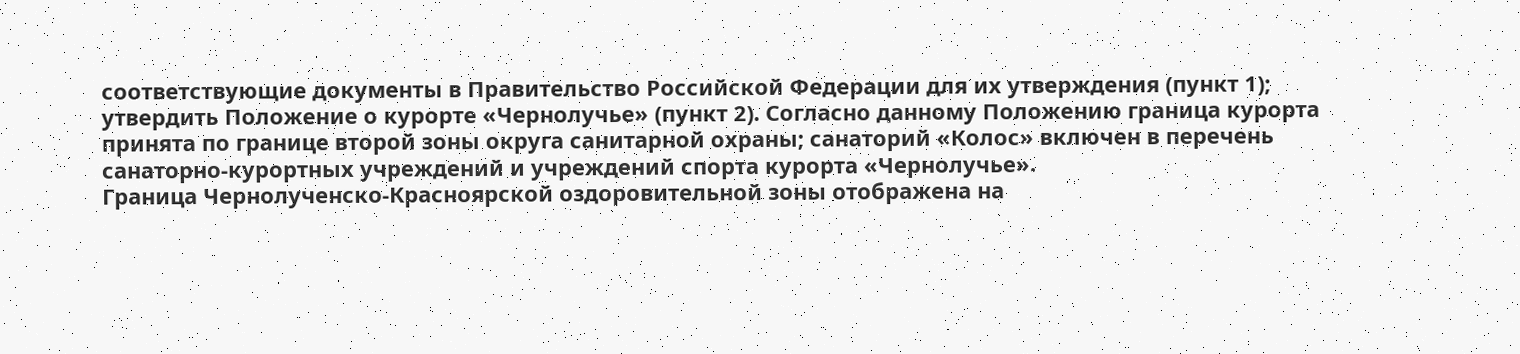соответствующие документы в Правительство Российской Федерации для их утверждения (пункт 1); утвердить Положение о курорте «Чернолучье» (пункт 2). Согласно данному Положению граница курорта принята по границе второй зоны округа санитарной охраны; санаторий «Колос» включен в перечень санаторно-курортных учреждений и учреждений спорта курорта «Чернолучье».
Граница Чернолученско-Красноярской оздоровительной зоны отображена на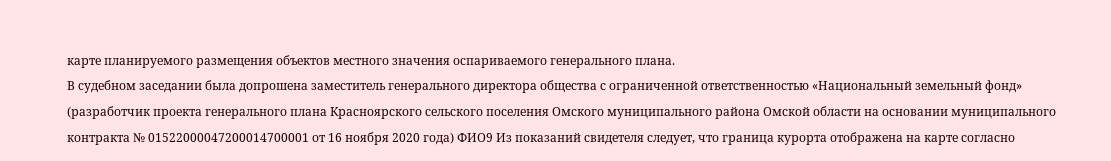карте планируемого размещения объектов местного значения оспариваемого генерального плана.
В судебном заседании была допрошена заместитель генерального директора общества с ограниченной ответственностью «Национальный земельный фонд» (разработчик проекта генерального плана Красноярского сельского поселения Омского муниципального района Омской области на основании муниципального контракта № 01522000047200014700001 от 16 ноября 2020 года) ФИО9 Из показаний свидетеля следует, что граница курорта отображена на карте согласно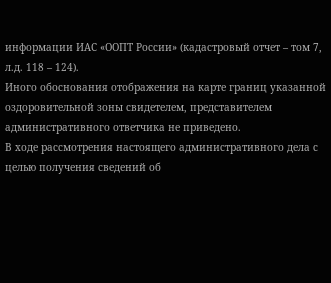информации ИАС «ООПТ России» (кадастровый отчет – том 7, л.д. 118 – 124).
Иного обоснования отображения на карте границ указанной оздоровительной зоны свидетелем, представителем административного ответчика не приведено.
В ходе рассмотрения настоящего административного дела с целью получения сведений об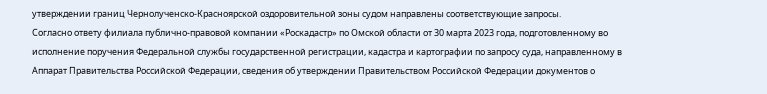утверждении границ Чернолученско-Красноярской оздоровительной зоны судом направлены соответствующие запросы.
Согласно ответу филиала публично-правовой компании «Роскадастр» по Омской области от 30 марта 2023 года, подготовленному во исполнение поручения Федеральной службы государственной регистрации, кадастра и картографии по запросу суда, направленному в Аппарат Правительства Российской Федерации, сведения об утверждении Правительством Российской Федерации документов о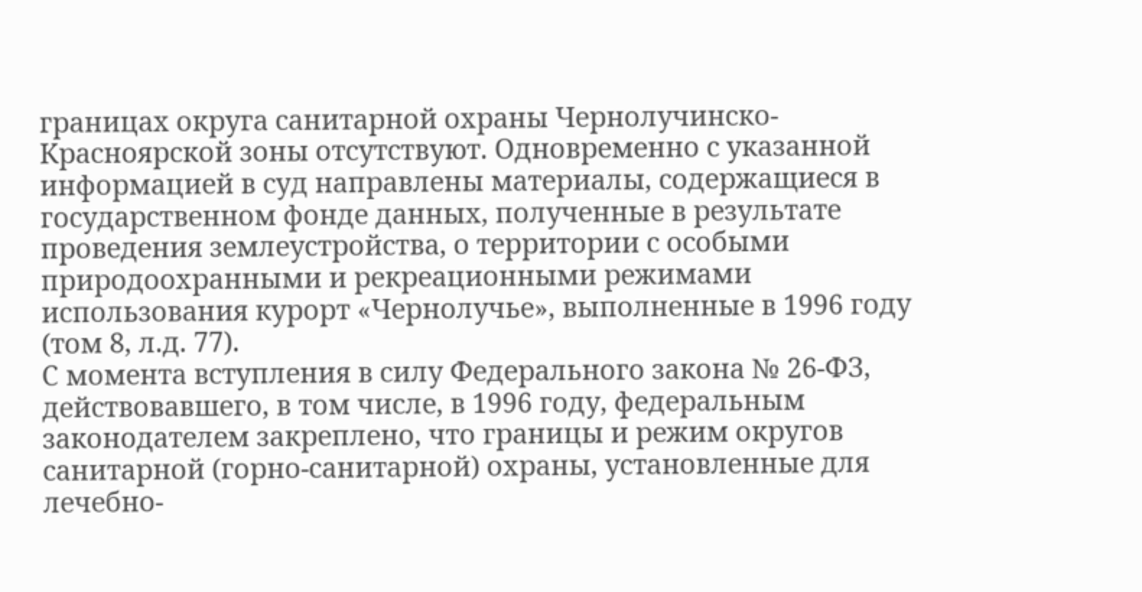границах округа санитарной охраны Чернолучинско-Красноярской зоны отсутствуют. Одновременно с указанной информацией в суд направлены материалы, содержащиеся в государственном фонде данных, полученные в результате проведения землеустройства, о территории с особыми природоохранными и рекреационными режимами использования курорт «Чернолучье», выполненные в 1996 году (том 8, л.д. 77).
С момента вступления в силу Федерального закона № 26-ФЗ, действовавшего, в том числе, в 1996 году, федеральным законодателем закреплено, что границы и режим округов санитарной (горно-санитарной) охраны, установленные для лечебно-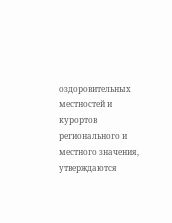оздоровительных местностей и курортов регионального и местного значения, утверждаются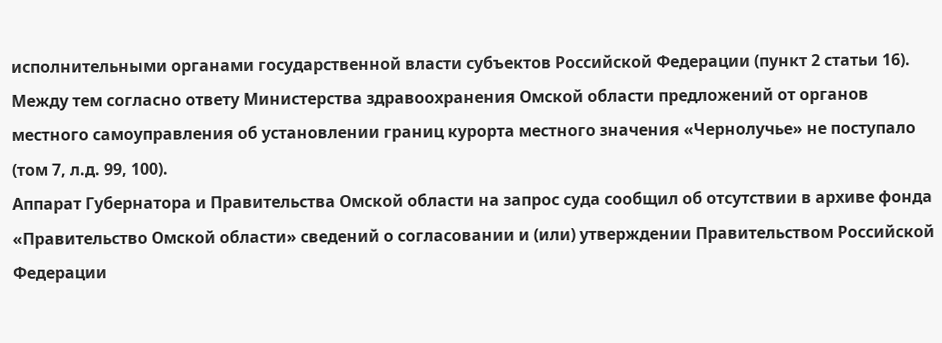исполнительными органами государственной власти субъектов Российской Федерации (пункт 2 статьи 16).
Между тем согласно ответу Министерства здравоохранения Омской области предложений от органов местного самоуправления об установлении границ курорта местного значения «Чернолучье» не поступало (том 7, л.д. 99, 100).
Аппарат Губернатора и Правительства Омской области на запрос суда сообщил об отсутствии в архиве фонда «Правительство Омской области» сведений о согласовании и (или) утверждении Правительством Российской Федерации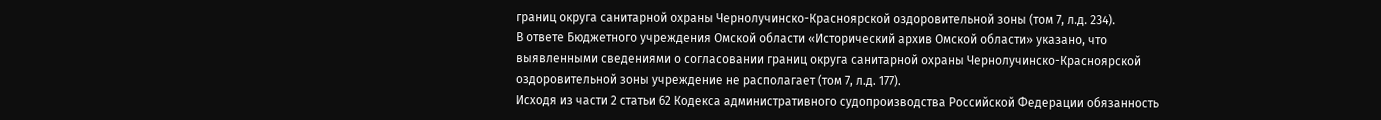границ округа санитарной охраны Чернолучинско-Красноярской оздоровительной зоны (том 7, л.д. 234).
В ответе Бюджетного учреждения Омской области «Исторический архив Омской области» указано, что выявленными сведениями о согласовании границ округа санитарной охраны Чернолучинско-Красноярской оздоровительной зоны учреждение не располагает (том 7, л.д. 177).
Исходя из части 2 статьи 62 Кодекса административного судопроизводства Российской Федерации обязанность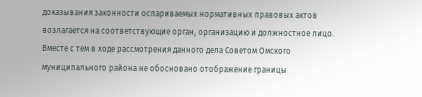доказывания законности оспариваемых нормативных правовых актов возлагается на соответствующие орган, организацию и должностное лицо.
Вместе с тем в ходе рассмотрения данного дела Советом Омского муниципального района не обосновано отображение границы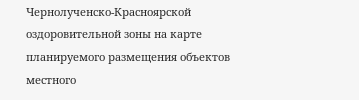Чернолученско-Красноярской оздоровительной зоны на карте планируемого размещения объектов местного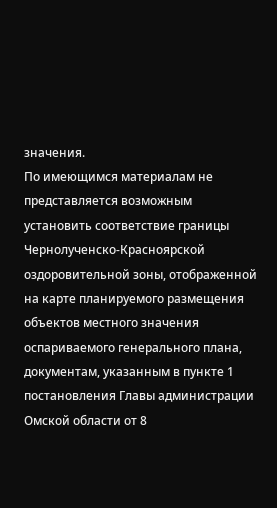значения.
По имеющимся материалам не представляется возможным установить соответствие границы Чернолученско-Красноярской оздоровительной зоны, отображенной на карте планируемого размещения объектов местного значения оспариваемого генерального плана, документам, указанным в пункте 1 постановления Главы администрации Омской области от 8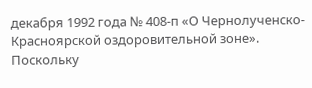декабря 1992 года № 408-п «О Чернолученско-Красноярской оздоровительной зоне».
Поскольку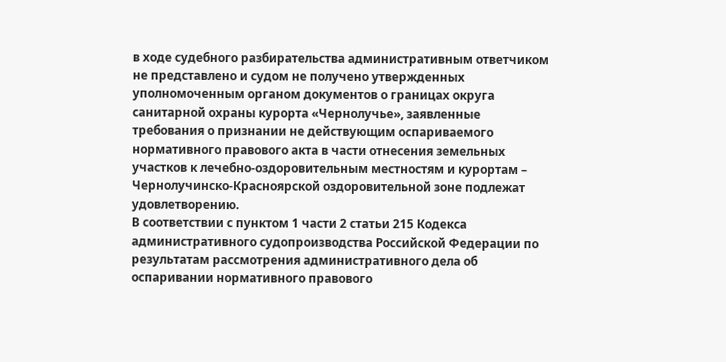в ходе судебного разбирательства административным ответчиком не представлено и судом не получено утвержденных уполномоченным органом документов о границах округа санитарной охраны курорта «Чернолучье», заявленные требования о признании не действующим оспариваемого нормативного правового акта в части отнесения земельных участков к лечебно-оздоровительным местностям и курортам – Чернолучинско-Красноярской оздоровительной зоне подлежат удовлетворению.
В соответствии с пунктом 1 части 2 статьи 215 Кодекса административного судопроизводства Российской Федерации по результатам рассмотрения административного дела об оспаривании нормативного правового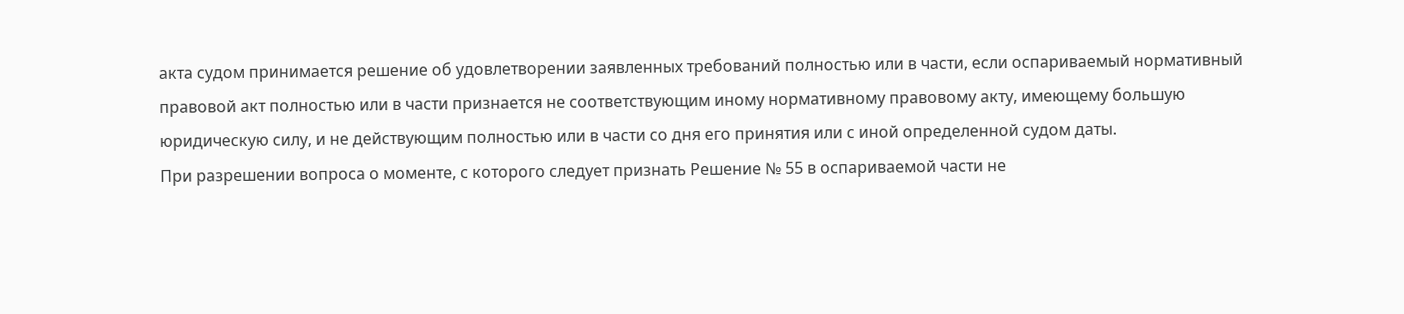акта судом принимается решение об удовлетворении заявленных требований полностью или в части, если оспариваемый нормативный правовой акт полностью или в части признается не соответствующим иному нормативному правовому акту, имеющему большую юридическую силу, и не действующим полностью или в части со дня его принятия или с иной определенной судом даты.
При разрешении вопроса о моменте, с которого следует признать Решение № 55 в оспариваемой части не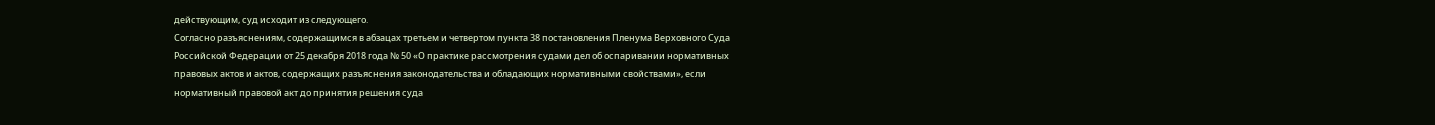действующим, суд исходит из следующего.
Согласно разъяснениям, содержащимся в абзацах третьем и четвертом пункта 38 постановления Пленума Верховного Суда Российской Федерации от 25 декабря 2018 года № 50 «О практике рассмотрения судами дел об оспаривании нормативных правовых актов и актов, содержащих разъяснения законодательства и обладающих нормативными свойствами», если нормативный правовой акт до принятия решения суда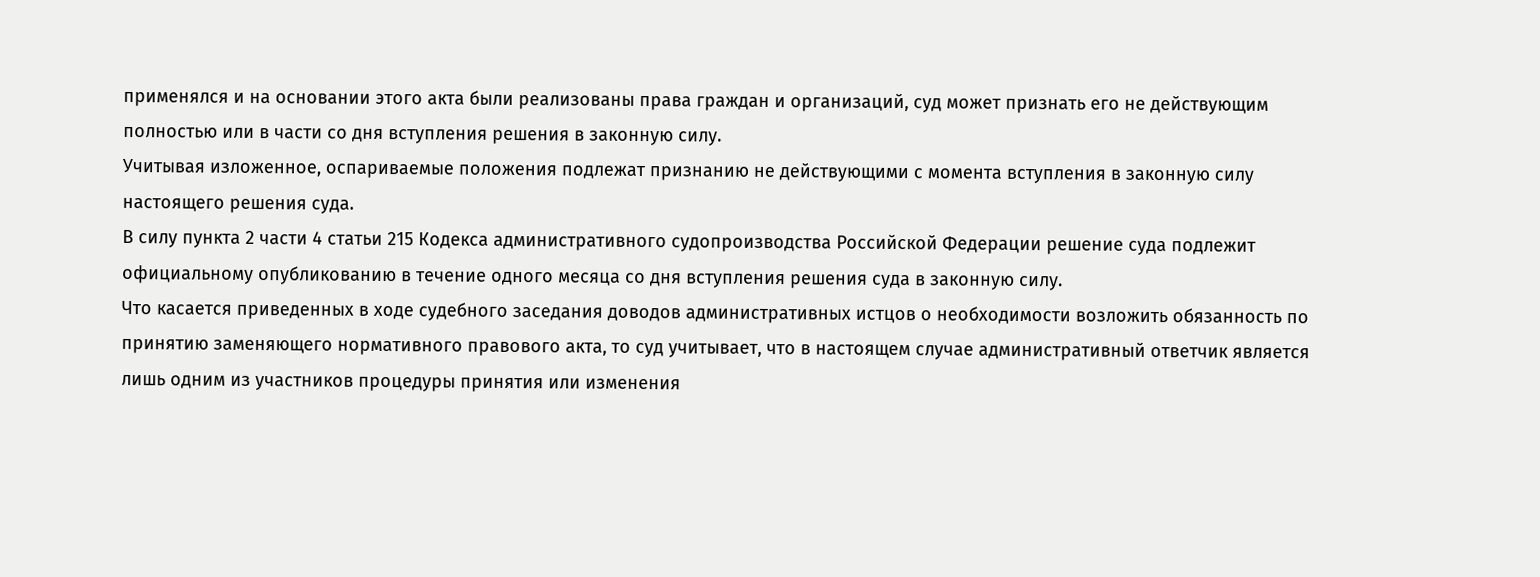применялся и на основании этого акта были реализованы права граждан и организаций, суд может признать его не действующим полностью или в части со дня вступления решения в законную силу.
Учитывая изложенное, оспариваемые положения подлежат признанию не действующими с момента вступления в законную силу настоящего решения суда.
В силу пункта 2 части 4 статьи 215 Кодекса административного судопроизводства Российской Федерации решение суда подлежит официальному опубликованию в течение одного месяца со дня вступления решения суда в законную силу.
Что касается приведенных в ходе судебного заседания доводов административных истцов о необходимости возложить обязанность по принятию заменяющего нормативного правового акта, то суд учитывает, что в настоящем случае административный ответчик является лишь одним из участников процедуры принятия или изменения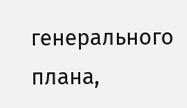генерального плана,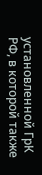установленной ГрК РФ, в которой также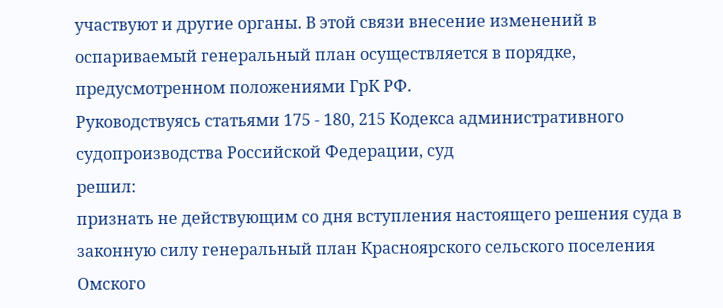участвуют и другие органы. В этой связи внесение изменений в оспариваемый генеральный план осуществляется в порядке, предусмотренном положениями ГрК РФ.
Руководствуясь статьями 175 - 180, 215 Кодекса административного судопроизводства Российской Федерации, суд
решил:
признать не действующим со дня вступления настоящего решения суда в законную силу генеральный план Красноярского сельского поселения Омского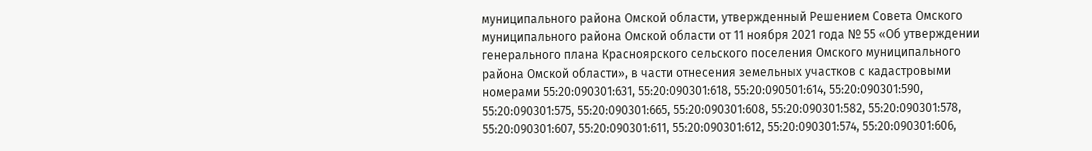муниципального района Омской области, утвержденный Решением Совета Омского муниципального района Омской области от 11 ноября 2021 года № 55 «Об утверждении генерального плана Красноярского сельского поселения Омского муниципального района Омской области», в части отнесения земельных участков с кадастровыми номерами 55:20:090301:631, 55:20:090301:618, 55:20:090501:614, 55:20:090301:590, 55:20:090301:575, 55:20:090301:665, 55:20:090301:608, 55:20:090301:582, 55:20:090301:578, 55:20:090301:607, 55:20:090301:611, 55:20:090301:612, 55:20:090301:574, 55:20:090301:606,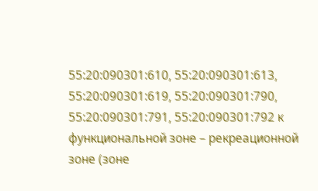55:20:090301:610, 55:20:090301:613, 55:20:090301:619, 55:20:090301:790, 55:20:090301:791, 55:20:090301:792 к функциональной зоне – рекреационной зоне (зоне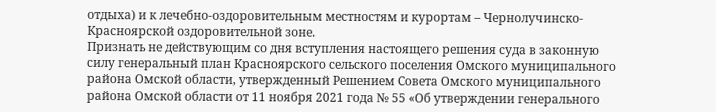отдыха) и к лечебно-оздоровительным местностям и курортам – Чернолучинско-Красноярской оздоровительной зоне.
Признать не действующим со дня вступления настоящего решения суда в законную силу генеральный план Красноярского сельского поселения Омского муниципального района Омской области, утвержденный Решением Совета Омского муниципального района Омской области от 11 ноября 2021 года № 55 «Об утверждении генерального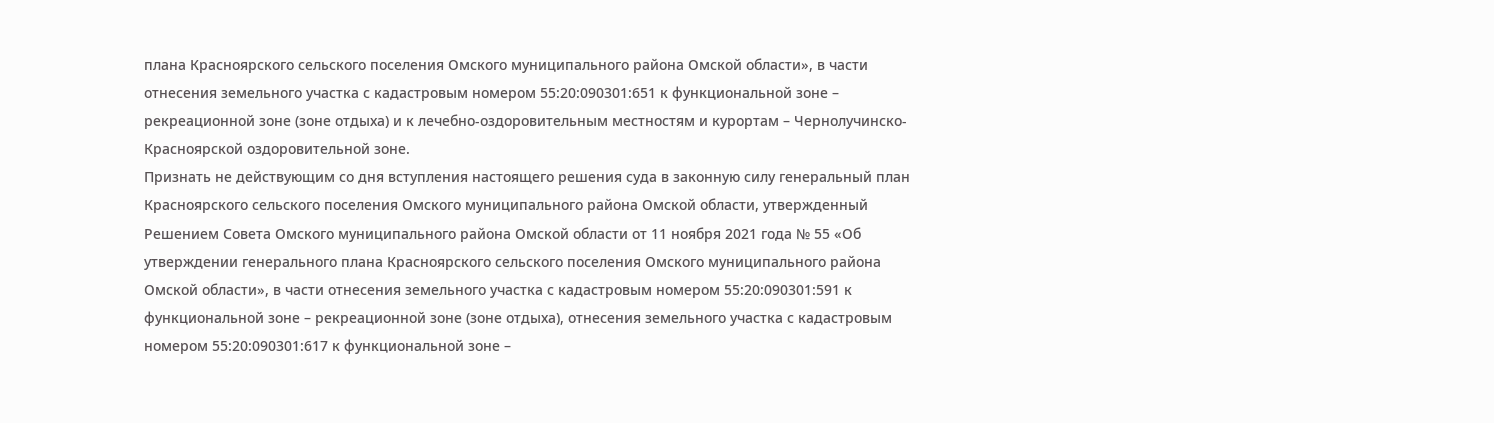плана Красноярского сельского поселения Омского муниципального района Омской области», в части отнесения земельного участка с кадастровым номером 55:20:090301:651 к функциональной зоне – рекреационной зоне (зоне отдыха) и к лечебно-оздоровительным местностям и курортам – Чернолучинско-Красноярской оздоровительной зоне.
Признать не действующим со дня вступления настоящего решения суда в законную силу генеральный план Красноярского сельского поселения Омского муниципального района Омской области, утвержденный Решением Совета Омского муниципального района Омской области от 11 ноября 2021 года № 55 «Об утверждении генерального плана Красноярского сельского поселения Омского муниципального района Омской области», в части отнесения земельного участка с кадастровым номером 55:20:090301:591 к функциональной зоне – рекреационной зоне (зоне отдыха), отнесения земельного участка с кадастровым номером 55:20:090301:617 к функциональной зоне –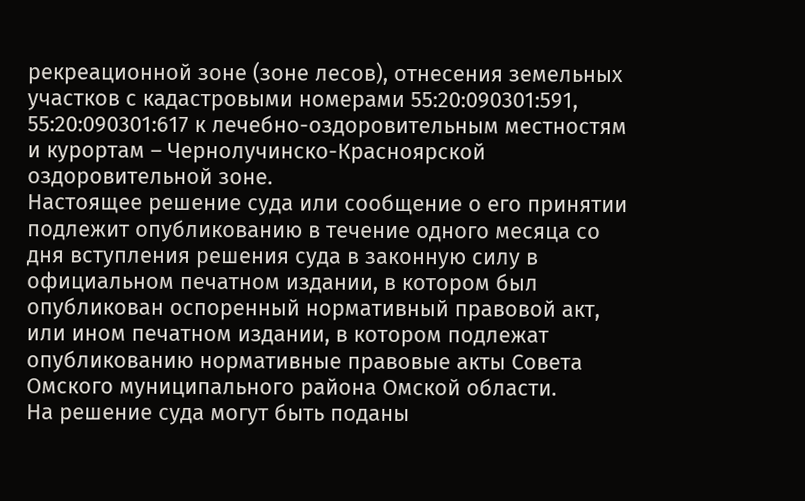рекреационной зоне (зоне лесов), отнесения земельных участков с кадастровыми номерами 55:20:090301:591, 55:20:090301:617 к лечебно-оздоровительным местностям и курортам – Чернолучинско-Красноярской оздоровительной зоне.
Настоящее решение суда или сообщение о его принятии подлежит опубликованию в течение одного месяца со дня вступления решения суда в законную силу в официальном печатном издании, в котором был опубликован оспоренный нормативный правовой акт, или ином печатном издании, в котором подлежат опубликованию нормативные правовые акты Совета Омского муниципального района Омской области.
На решение суда могут быть поданы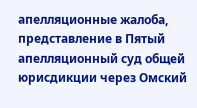апелляционные жалоба, представление в Пятый апелляционный суд общей юрисдикции через Омский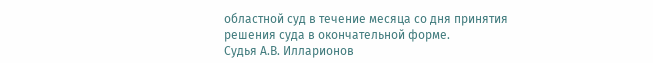областной суд в течение месяца со дня принятия решения суда в окончательной форме.
Судья А.В. Илларионов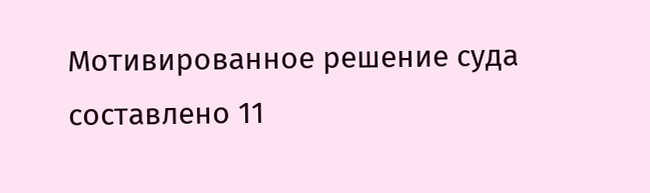Мотивированное решение суда составлено 11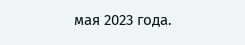мая 2023 года.